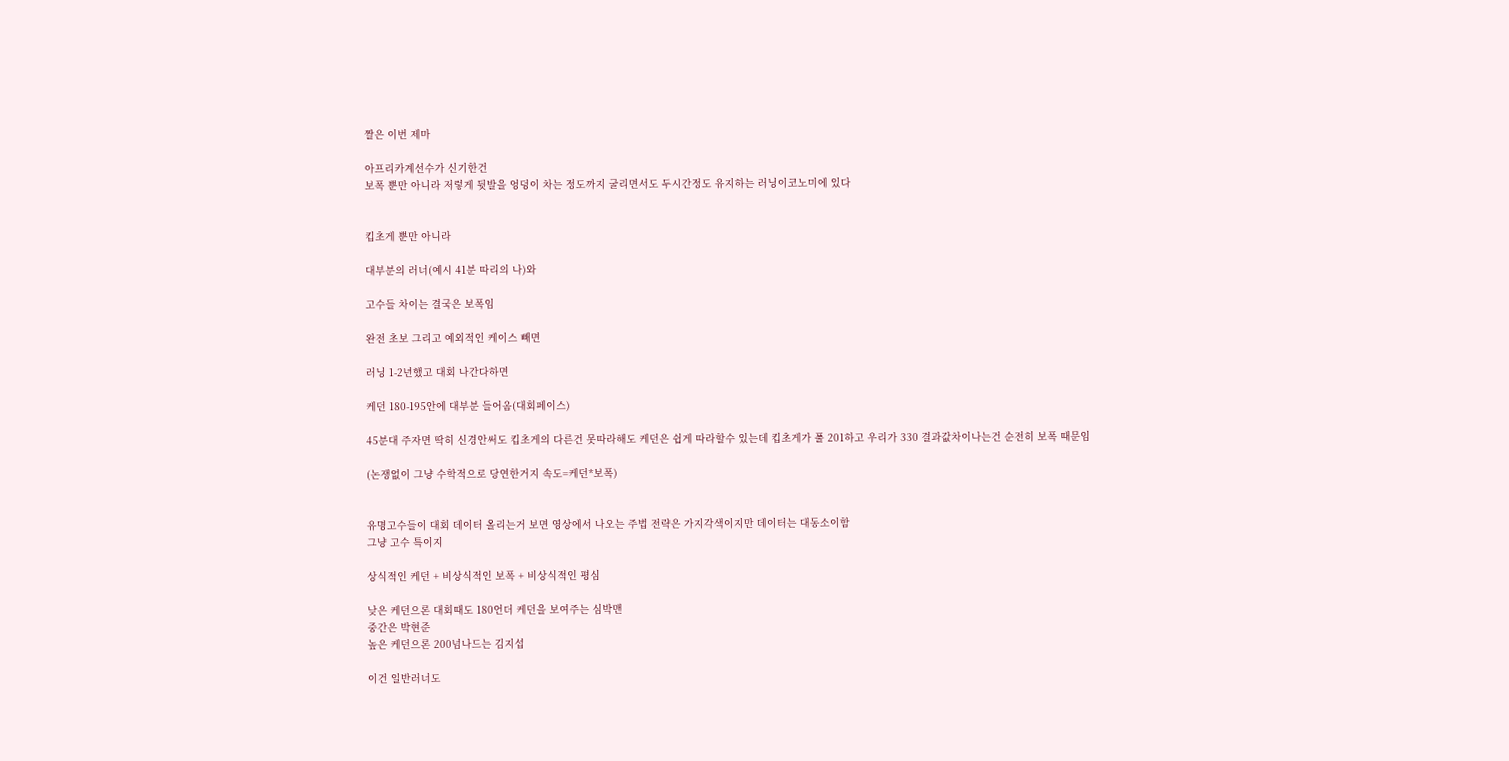짤은 이번 제마

아프리카계선수가 신기한건
보폭 뿐만 아니라 저렇게 뒷발을 엉덩이 차는 정도까지 굴리면서도 두시간정도 유지하는 러닝이코노미에 있다


킵초게 뿐만 아니라

대부분의 러너(예시 41분 따리의 나)와

고수들 차이는 결국은 보폭임

완전 초보 그리고 예외적인 케이스 빼면

러닝 1-2년했고 대회 나간다하면

케던 180-195안에 대부분 들어옴(대회페이스)

45분대 주자면 딱히 신경안써도 킵초게의 다른건 못따라해도 케던은 쉽게 따라할수 있는데 킵초게가 풀 201하고 우리가 330 결과값차이나는건 순전히 보폭 때문임

(논쟁없이 그냥 수학적으로 당연한거지 속도=케던*보폭)


유명고수들이 대회 데이터 올리는거 보면 영상에서 나오는 주법 전략은 가지각색이지만 데이터는 대동소이함
그냥 고수 특이지

상식적인 케던 + 비상식적인 보폭 + 비상식적인 평심

낮은 케던으론 대회때도 180언더 케던을 보여주는 심박맨
중간은 박현준
높은 케던으론 200넘나드는 김지섭

이건 일반러너도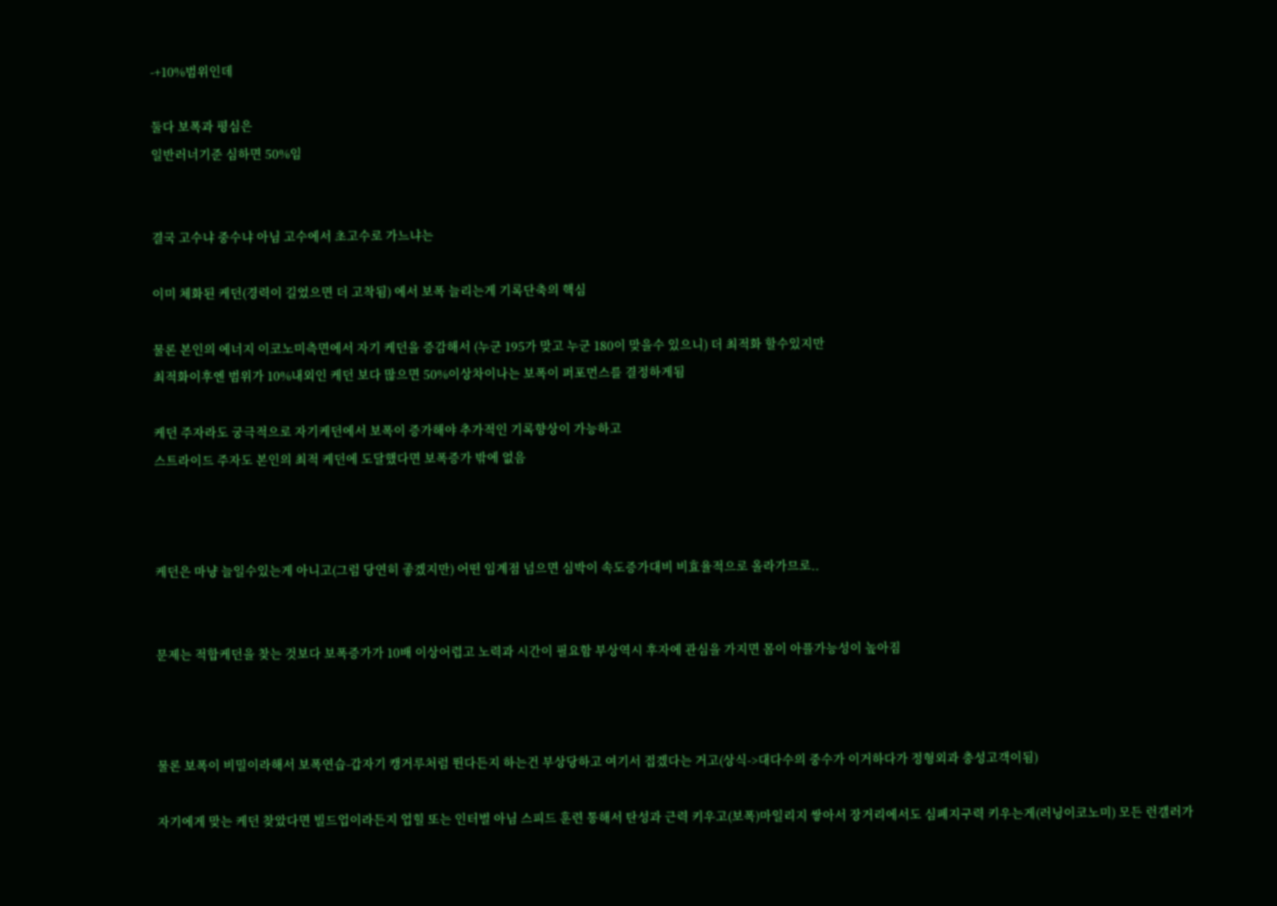-+10%범위인데

둘다 보폭과 평심은
일반러너기준 심하면 50%임


결국 고수냐 중수냐 아님 고수에서 초고수로 가느냐는

이미 체화된 케던(경력이 길었으면 더 고착됨) 에서 보폭 늘리는게 기록단축의 핵심

물론 본인의 에너지 이코노미측면에서 자기 케던을 증감해서 (누군 195가 맞고 누군 180이 맞을수 있으니) 더 최적화 할수있지만
최적화이후엔 범위가 10%내외인 케던 보다 많으면 50%이상차이나는 보폭이 퍼포먼스를 결정하게됨

케던 주자라도 궁극적으로 자기케던에서 보폭이 증가해야 추가적인 기록향상이 가능하고
스트라이드 주자도 본인의 최적 케던에 도달했다면 보폭증가 밖에 없음



케던은 마냥 늘일수있는게 아니고(그럼 당연히 좋겠지만) 어떤 임계점 넘으면 심박이 속도증가대비 비효율적으로 올라가므로..


문제는 적합케던을 찾는 것보다 보폭증가가 10배 이상어렵고 노력과 시간이 필요함 부상역시 후자에 관심을 가지면 몸이 아플가능성이 높아짐



물론 보폭이 비밀이라해서 보폭연습-갑자기 캥거루처럼 뛴다든지 하는건 부상당하고 여기서 접겠다는 거고(상식->대다수의 중수가 이거하다가 정형외과 충성고객이됨)

자기에게 맞는 케던 찾았다면 빌드업이라든지 업힐 또는 인터벌 아님 스피드 훈련 통해서 탄성과 근력 키우고(보폭)마일리지 쌓아서 장거리에서도 심폐지구력 키우는게(러닝이코노미) 모든 런갤러가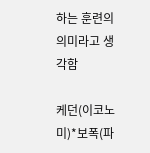하는 훈련의 의미라고 생각함

케던(이코노미)*보폭(파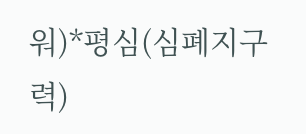워)*평심(심폐지구력)